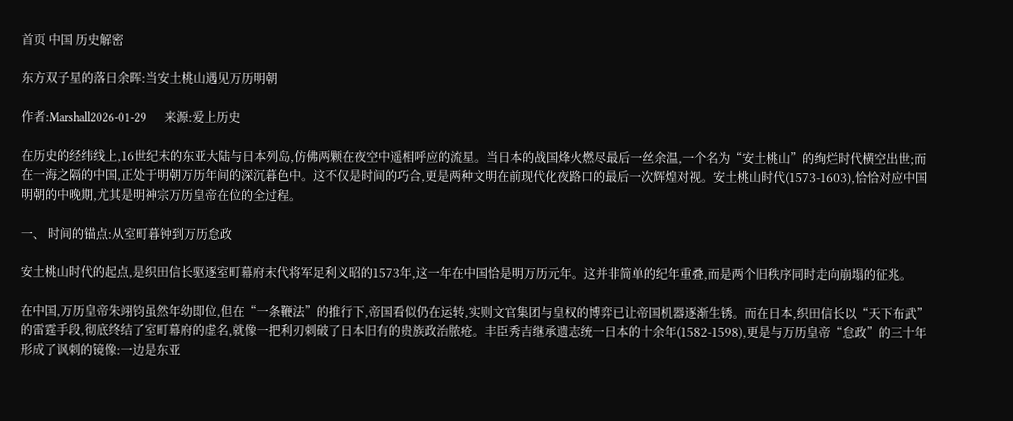首页 中国 历史解密

东方双子星的落日余晖:当安土桃山遇见万历明朝

作者:Marshall2026-01-29      来源:爱上历史

在历史的经纬线上,16世纪末的东亚大陆与日本列岛,仿佛两颗在夜空中遥相呼应的流星。当日本的战国烽火燃尽最后一丝余温,一个名为“安土桃山”的绚烂时代横空出世;而在一海之隔的中国,正处于明朝万历年间的深沉暮色中。这不仅是时间的巧合,更是两种文明在前现代化夜路口的最后一次辉煌对视。安土桃山时代(1573-1603),恰恰对应中国明朝的中晚期,尤其是明神宗万历皇帝在位的全过程。

一、 时间的锚点:从室町暮钟到万历怠政

安土桃山时代的起点,是织田信长驱逐室町幕府末代将军足利义昭的1573年,这一年在中国恰是明万历元年。这并非简单的纪年重叠,而是两个旧秩序同时走向崩塌的征兆。

在中国,万历皇帝朱翊钧虽然年幼即位,但在“一条鞭法”的推行下,帝国看似仍在运转,实则文官集团与皇权的博弈已让帝国机器逐渐生锈。而在日本,织田信长以“天下布武”的雷霆手段,彻底终结了室町幕府的虚名,就像一把利刃刺破了日本旧有的贵族政治脓疮。丰臣秀吉继承遗志统一日本的十余年(1582-1598),更是与万历皇帝“怠政”的三十年形成了讽刺的镜像:一边是东亚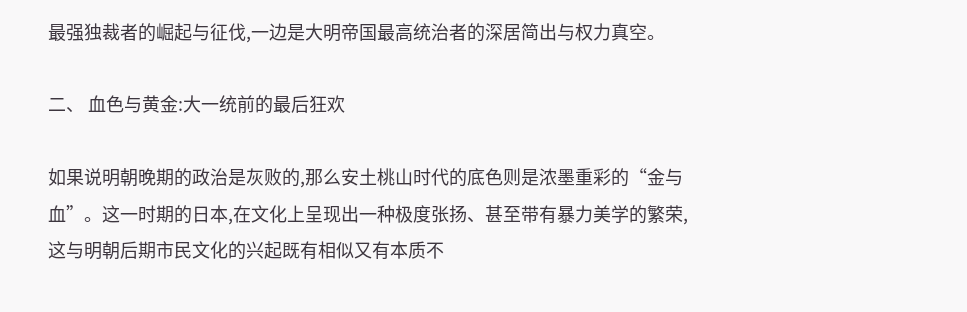最强独裁者的崛起与征伐,一边是大明帝国最高统治者的深居简出与权力真空。

二、 血色与黄金:大一统前的最后狂欢

如果说明朝晚期的政治是灰败的,那么安土桃山时代的底色则是浓墨重彩的“金与血”。这一时期的日本,在文化上呈现出一种极度张扬、甚至带有暴力美学的繁荣,这与明朝后期市民文化的兴起既有相似又有本质不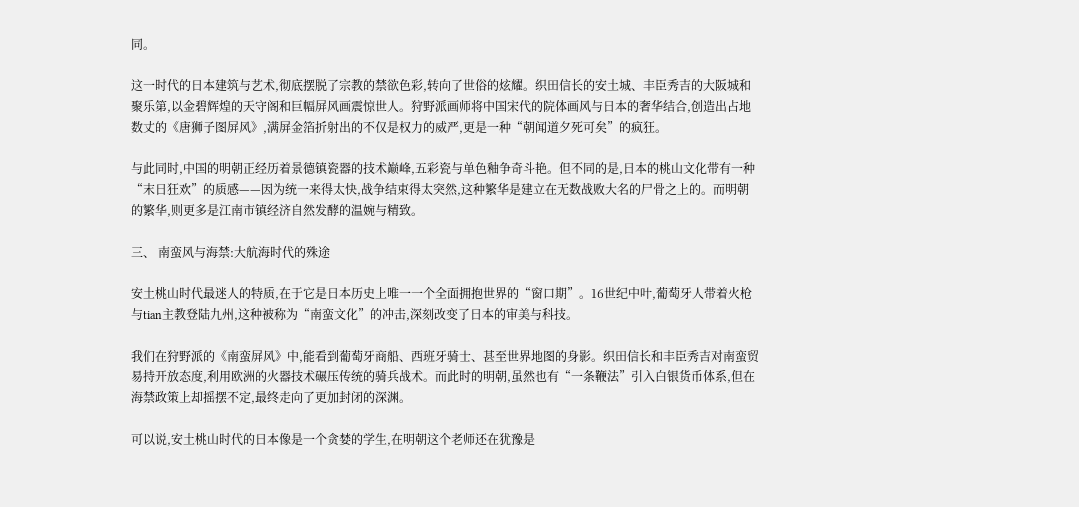同。

这一时代的日本建筑与艺术,彻底摆脱了宗教的禁欲色彩,转向了世俗的炫耀。织田信长的安土城、丰臣秀吉的大阪城和聚乐第,以金碧辉煌的天守阁和巨幅屏风画震惊世人。狩野派画师将中国宋代的院体画风与日本的奢华结合,创造出占地数丈的《唐狮子图屏风》,满屏金箔折射出的不仅是权力的威严,更是一种“朝闻道夕死可矣”的疯狂。

与此同时,中国的明朝正经历着景德镇瓷器的技术巅峰,五彩瓷与单色釉争奇斗艳。但不同的是,日本的桃山文化带有一种“末日狂欢”的质感——因为统一来得太快,战争结束得太突然,这种繁华是建立在无数战败大名的尸骨之上的。而明朝的繁华,则更多是江南市镇经济自然发酵的温婉与精致。

三、 南蛮风与海禁:大航海时代的殊途

安土桃山时代最迷人的特质,在于它是日本历史上唯一一个全面拥抱世界的“窗口期”。16世纪中叶,葡萄牙人带着火枪与tian主教登陆九州,这种被称为“南蛮文化”的冲击,深刻改变了日本的审美与科技。

我们在狩野派的《南蛮屏风》中,能看到葡萄牙商船、西班牙骑士、甚至世界地图的身影。织田信长和丰臣秀吉对南蛮贸易持开放态度,利用欧洲的火器技术碾压传统的骑兵战术。而此时的明朝,虽然也有“一条鞭法”引入白银货币体系,但在海禁政策上却摇摆不定,最终走向了更加封闭的深渊。

可以说,安土桃山时代的日本像是一个贪婪的学生,在明朝这个老师还在犹豫是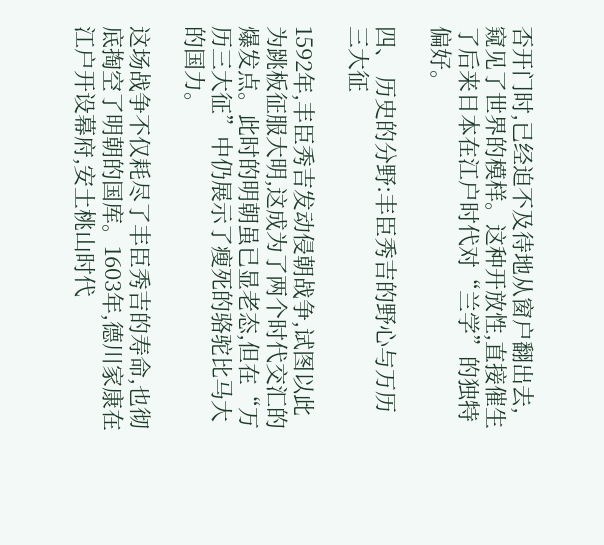否开门时,已经迫不及待地从窗户翻出去,窥见了世界的模样。这种开放性,直接催生了后来日本在江户时代对“兰学”的独特偏好。

四、 历史的分野:丰臣秀吉的野心与万历三大征

1592年,丰臣秀吉发动侵朝战争,试图以此为跳板征服大明,这成为了两个时代交汇的爆发点。此时的明朝虽已显老态,但在“万历三大征”中仍展示了瘦死的骆驼比马大的国力。

这场战争不仅耗尽了丰臣秀吉的寿命,也彻底掏空了明朝的国库。1603年,德川家康在江户开设幕府,安土桃山时代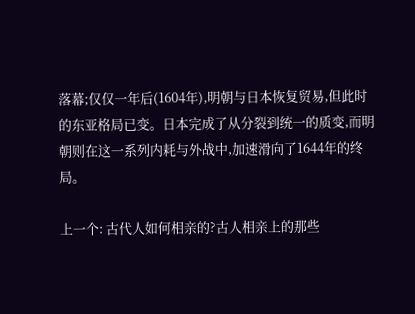落幕;仅仅一年后(1604年),明朝与日本恢复贸易,但此时的东亚格局已变。日本完成了从分裂到统一的质变,而明朝则在这一系列内耗与外战中,加速滑向了1644年的终局。

上一个: 古代人如何相亲的?古人相亲上的那些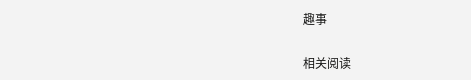趣事

相关阅读